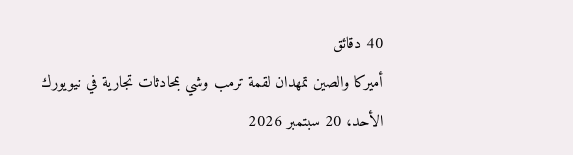40 دقائق
أميركا والصين تمهدان لقمة ترمب وشي بمحادثات تجارية في نيويورك
الأحد، 20 سبتمبر 2026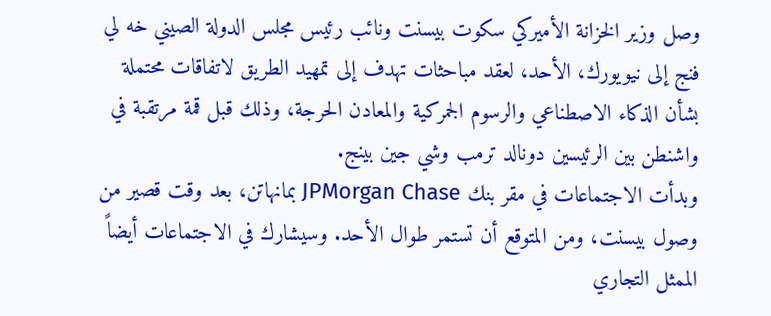وصل وزير الخزانة الأميركي سكوت بيسنت ونائب رئيس مجلس الدولة الصيني خه لي فنج إلى نيويورك، الأحد، لعقد مباحثات تهدف إلى تمهيد الطريق لاتفاقات محتملة بشأن الذكاء الاصطناعي والرسوم الجمركية والمعادن الحرجة، وذلك قبل قمة مرتقبة في واشنطن بين الرئيسين دونالد ترمب وشي جين بينج.
وبدأت الاجتماعات في مقر بنك JPMorgan Chase بمانهاتن، بعد وقت قصير من وصول بيسنت، ومن المتوقع أن تستمر طوال الأحد. وسيشارك في الاجتماعات أيضاً الممثل التجاري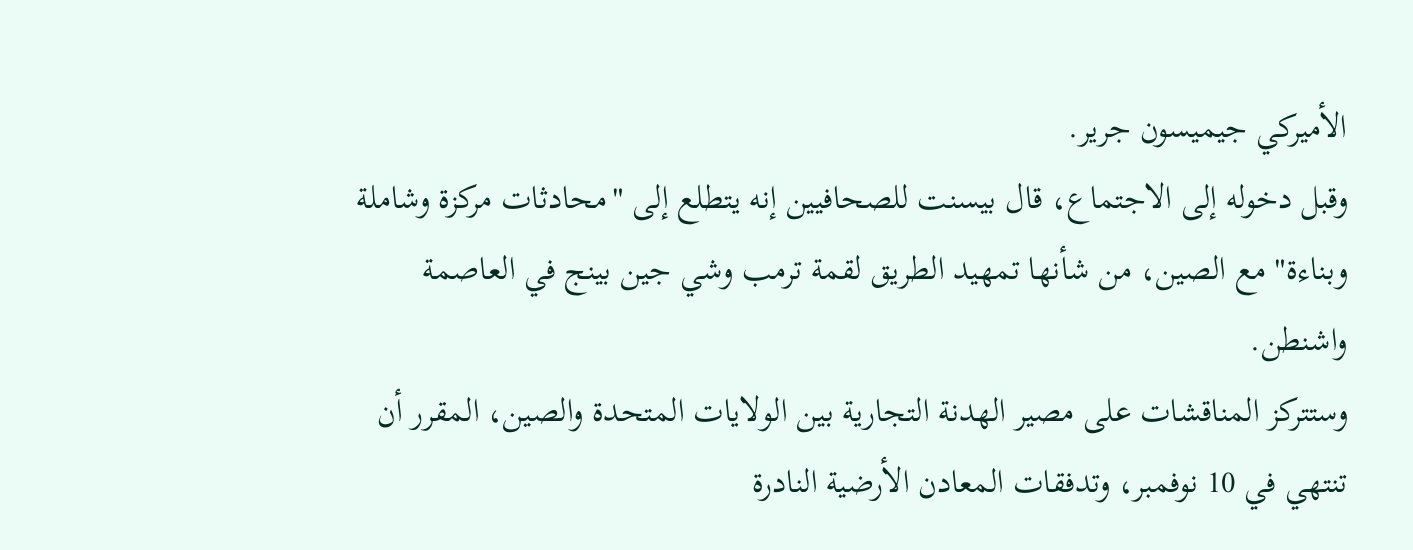الأميركي جيميسون جرير.
وقبل دخوله إلى الاجتماع، قال بيسنت للصحافيين إنه يتطلع إلى "محادثات مركزة وشاملة وبناءة" مع الصين، من شأنها تمهيد الطريق لقمة ترمب وشي جين بينج في العاصمة واشنطن.
وستتركز المناقشات على مصير الهدنة التجارية بين الولايات المتحدة والصين، المقرر أن تنتهي في 10 نوفمبر، وتدفقات المعادن الأرضية النادرة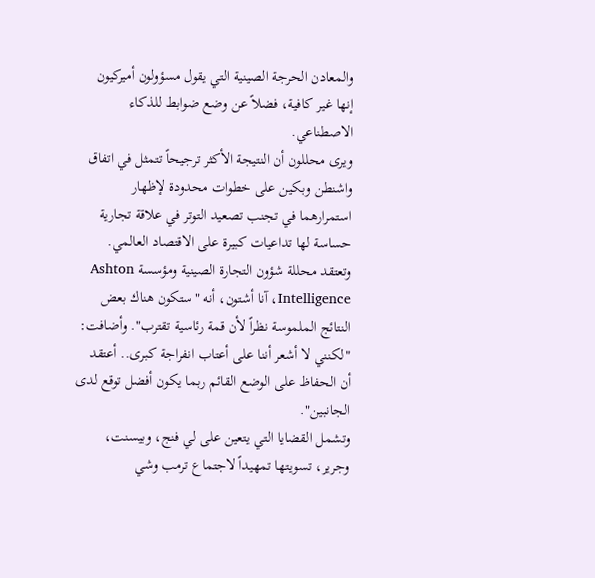والمعادن الحرجة الصينية التي يقول مسؤولون أميركيون إنها غير كافية، فضلاً عن وضع ضوابط للذكاء الاصطناعي.
ويرى محللون أن النتيجة الأكثر ترجيحاً تتمثل في اتفاق واشنطن وبكين على خطوات محدودة لإظهار استمرارهما في تجنب تصعيد التوتر في علاقة تجارية حساسة لها تداعيات كبيرة على الاقتصاد العالمي.
وتعتقد محللة شؤون التجارة الصينية ومؤسسة Ashton Intelligence، آنا أشتون، أنه "ستكون هناك بعض النتائج الملموسة نظراً لأن قمة رئاسية تقترب". وأضافت: "لكنني لا أشعر أننا على أعتاب انفراجة كبرى.. أعتقد أن الحفاظ على الوضع القائم ربما يكون أفضل توقع لدى الجانبين".
وتشمل القضايا التي يتعين على لي فنج، وبيسنت، وجرير، تسويتها تمهيداً لاجتماع ترمب وشي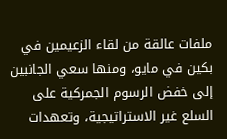ملفات عالقة من لقاء الزعيمين في بكين في مايو، ومنها سعي الجانبين إلى خفض الرسوم الجمركية على السلع غير الاستراتيجية، وتعهدات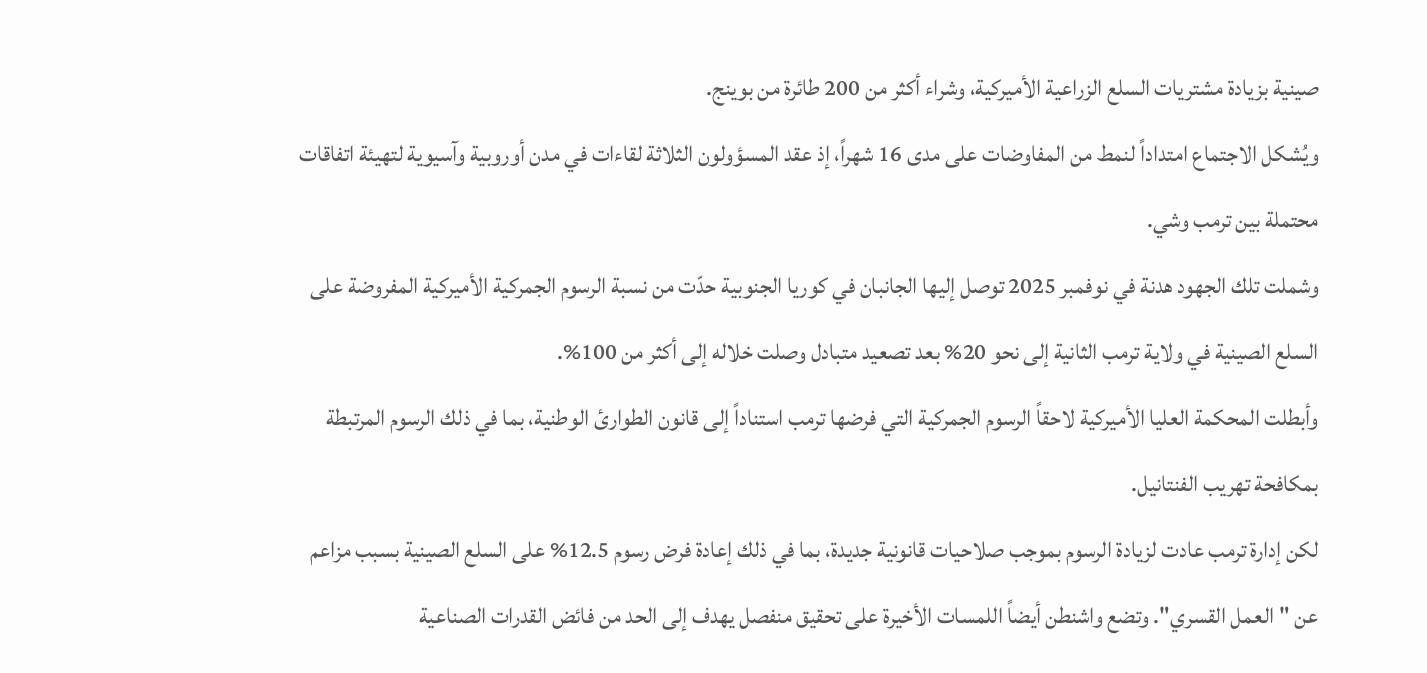صينية بزيادة مشتريات السلع الزراعية الأميركية، وشراء أكثر من 200 طائرة من بوينج.
ويُشكل الاجتماع امتداداً لنمط من المفاوضات على مدى 16 شهراً، إذ عقد المسؤولون الثلاثة لقاءات في مدن أوروبية وآسيوية لتهيئة اتفاقات محتملة بين ترمب وشي.
وشملت تلك الجهود هدنة في نوفمبر 2025 توصل إليها الجانبان في كوريا الجنوبية حدّت من نسبة الرسوم الجمركية الأميركية المفروضة على السلع الصينية في ولاية ترمب الثانية إلى نحو 20% بعد تصعيد متبادل وصلت خلاله إلى أكثر من 100%.
وأبطلت المحكمة العليا الأميركية لاحقاً الرسوم الجمركية التي فرضها ترمب استناداً إلى قانون الطوارئ الوطنية، بما في ذلك الرسوم المرتبطة بمكافحة تهريب الفنتانيل.
لكن إدارة ترمب عادت لزيادة الرسوم بموجب صلاحيات قانونية جديدة، بما في ذلك إعادة فرض رسوم 12.5% على السلع الصينية بسبب مزاعم عن "العمل القسري". وتضع واشنطن أيضاً اللمسات الأخيرة على تحقيق منفصل يهدف إلى الحد من فائض القدرات الصناعية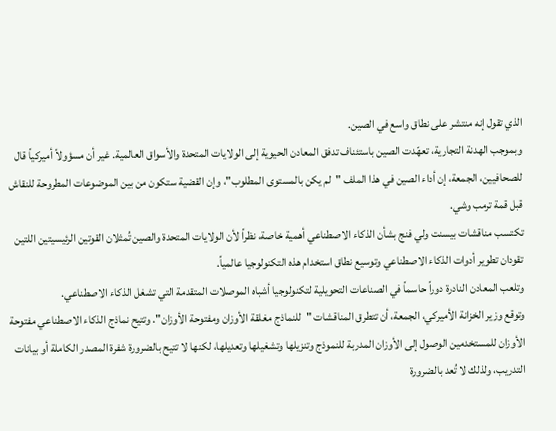الذي تقول إنه منتشر على نطاق واسع في الصين.
وبموجب الهدنة التجارية، تعهّدت الصين باستئناف تدفق المعادن الحيوية إلى الولايات المتحدة والأسواق العالمية. غير أن مسؤولاً أميركياً قال للصحافيين، الجمعة، إن أداء الصين في هذا الملف "لم يكن بالمستوى المطلوب"، وإن القضية ستكون من بين الموضوعات المطروحة للنقاش قبل قمة ترمب وشي.
تكتسب مناقشات بيسنت ولي فنج بشأن الذكاء الاصطناعي أهمية خاصة، نظراً لأن الولايات المتحدة والصين تُمثلان القوتين الرئيسيتين اللتين تقودان تطوير أدوات الذكاء الاصطناعي وتوسيع نطاق استخدام هذه التكنولوجيا عالمياً.
وتلعب المعادن النادرة دوراً حاسماً في الصناعات التحويلية لتكنولوجيا أشباه الموصلات المتقدمة التي تشغل الذكاء الاصطناعي.
وتوقع وزير الخزانة الأميركي، الجمعة، أن تتطرق المناقشات "للنماذج مغلقة الأوزان ومفتوحة الأوزان". وتتيح نماذج الذكاء الاصطناعي مفتوحة الأوزان للمستخدمين الوصول إلى الأوزان المدربة للنموذج وتنزيلها وتشغيلها وتعديلها، لكنها لا تتيح بالضرورة شفرة المصدر الكاملة أو بيانات التدريب، ولذلك لا تُعد بالضرورة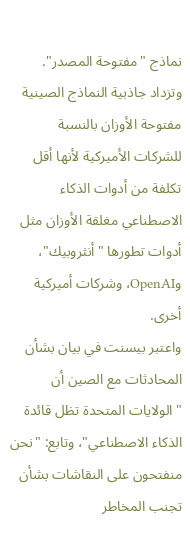نماذج "مفتوحة المصدر".
وتزداد جاذبية النماذج الصينية مفتوحة الأوزان بالنسبة للشركات الأميركية لأنها أقل تكلفة من أدوات الذكاء الاصطناعي مغلقة الأوزان مثل أدوات تطورها "أنثروبيك"، وOpenAI، وشركات أميركية أخرى.
واعتبر بيسنت في بيان بشأن المحادثات مع الصين أن "الولايات المتحدة تظل قائدة الذكاء الاصطناعي"، وتابع: "نحن منفتحون على النقاشات بشأن تجنب المخاطر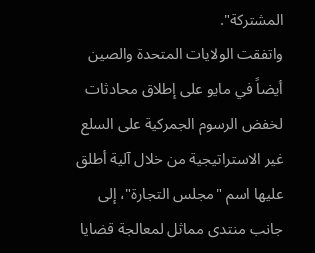المشتركة".
واتفقت الولايات المتحدة والصين أيضاً في مايو على إطلاق محادثات لخفض الرسوم الجمركية على السلع غير الاستراتيجية من خلال آلية أطلق عليها اسم "مجلس التجارة"، إلى جانب منتدى مماثل لمعالجة قضايا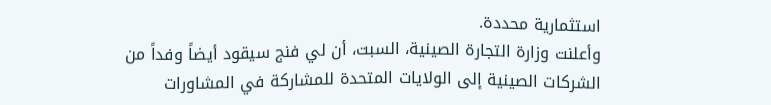استثمارية محددة.
وأعلنت وزارة التجارة الصينية، السبت، أن لي فنج سيقود أيضاً وفداً من الشركات الصينية إلى الولايات المتحدة للمشاركة في المشاورات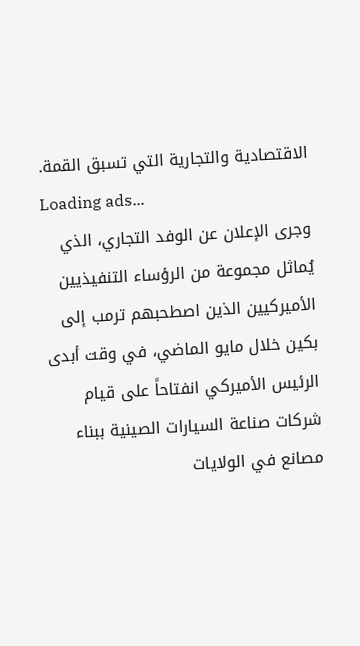الاقتصادية والتجارية التي تسبق القمة.
Loading ads...
وجرى الإعلان عن الوفد التجاري، الذي يُماثل مجموعة من الرؤساء التنفيذيين الأميركيين الذين اصطحبهم ترمب إلى بكين خلال مايو الماضي، في وقت أبدى الرئيس الأميركي انفتاحاً على قيام شركات صناعة السيارات الصينية ببناء مصانع في الولايات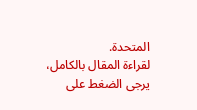المتحدة.
لقراءة المقال بالكامل، يرجى الضغط على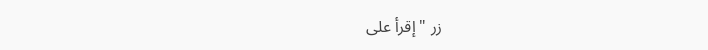زر "إقرأ على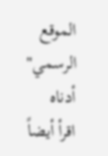الموقع الرسمي" أدناه
اقرأ أيضاً